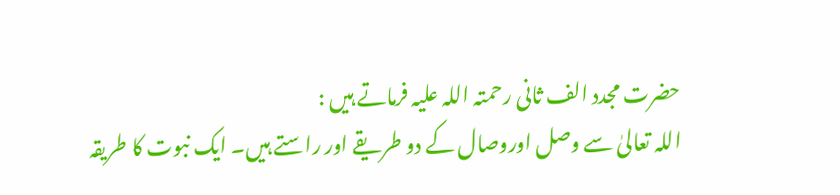حضرت مجدد الف ثانی رحمتہ اللہ علیہ فرماتے ہیں :
اللہ تعالیٰ سے وصل اوروصال کے دو طریقے اور راستے ہیں۔ ایک نبوت کا طریقہ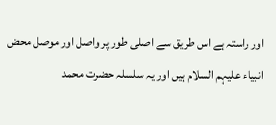اور راستہ ہے اس طریق سے اصلی طور پر واصل اور موصل محض انبیاء علیہم السلام ہیں اور یہ سلسلہ حضرت محمد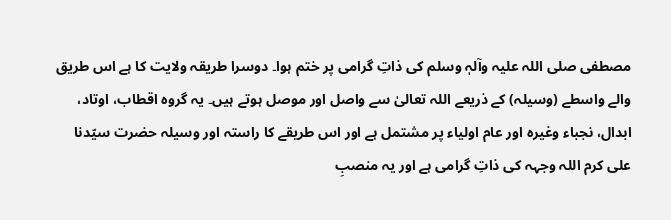مصطفی صلی اللہ علیہ وآلہٖ وسلم کی ذاتِ گرامی پر ختم ہوا۔ دوسرا طریقہ ولایت کا ہے اس طریق والے واسطے (وسیلہ) کے ذریعے اللہ تعالیٰ سے واصل اور موصل ہوتے ہیں۔ یہ گروہ اقطاب، اوتاد، ابدال، نجباء وغیرہ اور عام اولیاء پر مشتمل ہے اور اس طریقے کا راستہ اور وسیلہ حضرت سیّدنا علی کرم اللہ وجہہ کی ذاتِ گرامی ہے اور یہ منصبِ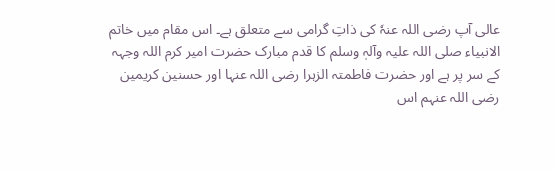عالی آپ رضی اللہ عنہٗ کی ذاتِ گرامی سے متعلق ہے۔ اس مقام میں خاتم الانبیاء صلی اللہ علیہ وآلہٖ وسلم کا قدم مبارک حضرت امیر کرم اللہ وجہہ کے سر پر ہے اور حضرت فاطمتہ الزہرا رضی اللہ عنہا اور حسنین کریمین رضی اللہ عنہم اس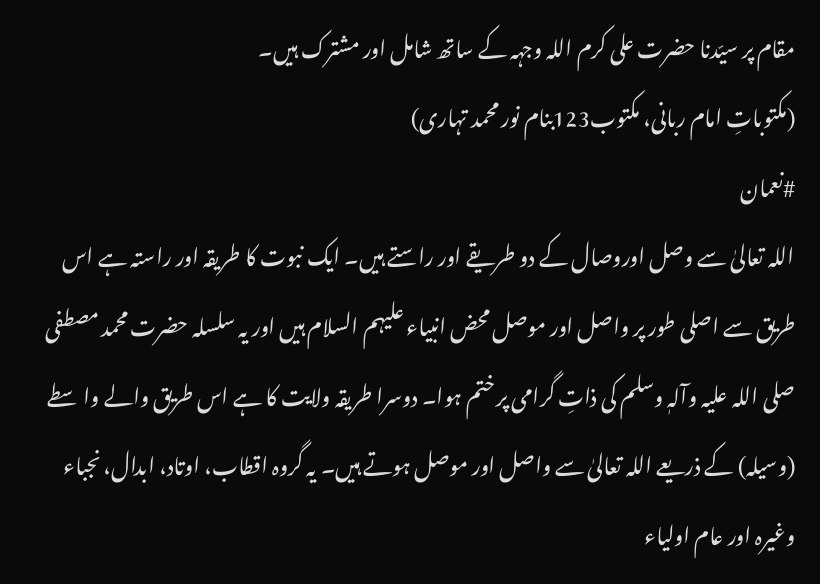مقام پر سیّدنا حضرت علی کرم اللہ وجہہ کے ساتھ شامل اور مشترک ہیں۔
(مکتوباتِ امام ربانی، مکتوب123بنام نور محمد تہاری)
#نعمان
اللہ تعالیٰ سے وصل اوروصال کے دو طریقے اور راستے ہیں۔ ایک نبوت کا طریقہ اور راستہ ہے اس طریق سے اصلی طور پر واصل اور موصل محض انبیاء علیہم السلام ہیں اور یہ سلسلہ حضرت محمد مصطفی صلی اللہ علیہ وآلہٖ وسلم کی ذاتِ گرامی پر ختم ہوا۔ دوسرا طریقہ ولایت کا ہے اس طریق والے واسطے (وسیلہ) کے ذریعے اللہ تعالیٰ سے واصل اور موصل ہوتے ہیں۔ یہ گروہ اقطاب، اوتاد، ابدال، نجباء وغیرہ اور عام اولیاء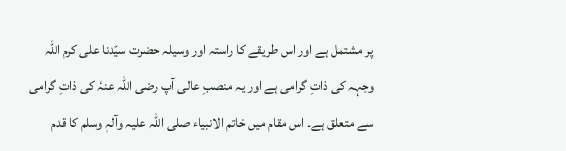پر مشتمل ہے اور اس طریقے کا راستہ اور وسیلہ حضرت سیّدنا علی کرم اللہ وجہہ کی ذاتِ گرامی ہے اور یہ منصبِ عالی آپ رضی اللہ عنہٗ کی ذاتِ گرامی سے متعلق ہے۔ اس مقام میں خاتم الانبیاء صلی اللہ علیہ وآلہٖ وسلم کا قدم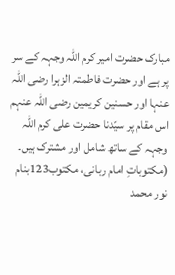مبارک حضرت امیر کرم اللہ وجہہ کے سر پر ہے اور حضرت فاطمتہ الزہرا رضی اللہ عنہا اور حسنین کریمین رضی اللہ عنہم اس مقام پر سیّدنا حضرت علی کرم اللہ وجہہ کے ساتھ شامل اور مشترک ہیں۔
(مکتوباتِ امام ربانی، مکتوب123بنام نور محمد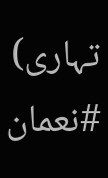تہاری)
#نعمان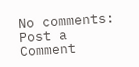No comments:
Post a Comment